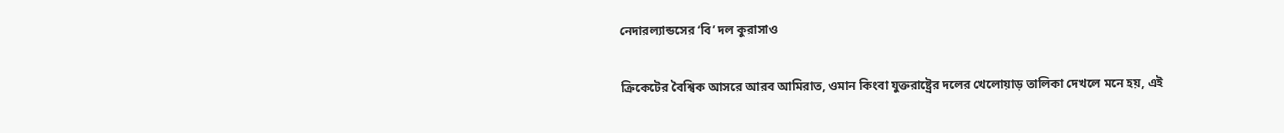নেদারল্যান্ডসের ‘বি’ দল কুরাসাও

ক্রিকেটের বৈশ্বিক আসরে আরব আমিরাত, ওমান কিংবা যুক্তরাষ্ট্রের দলের খেলোয়াড় তালিকা দেখলে মনে হয়, এই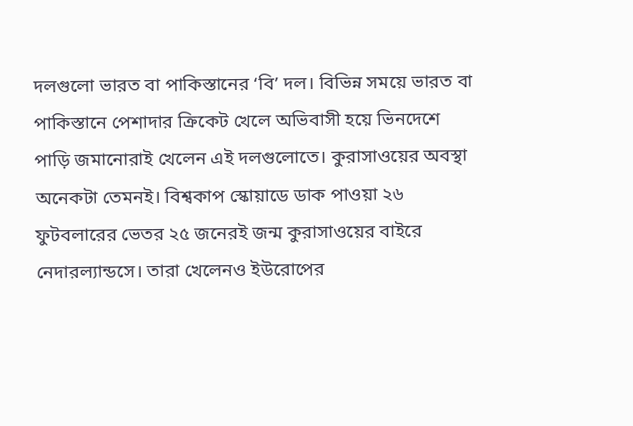দলগুলো ভারত বা পাকিস্তানের ‘বি’ দল। বিভিন্ন সময়ে ভারত বা পাকিস্তানে পেশাদার ক্রিকেট খেলে অভিবাসী হয়ে ভিনদেশে পাড়ি জমানোরাই খেলেন এই দলগুলোতে। কুরাসাওয়ের অবস্থা অনেকটা তেমনই। বিশ্বকাপ স্কোয়াডে ডাক পাওয়া ২৬ ফুটবলারের ভেতর ২৫ জনেরই জন্ম কুরাসাওয়ের বাইরে নেদারল্যান্ডসে। তারা খেলেনও ইউরোপের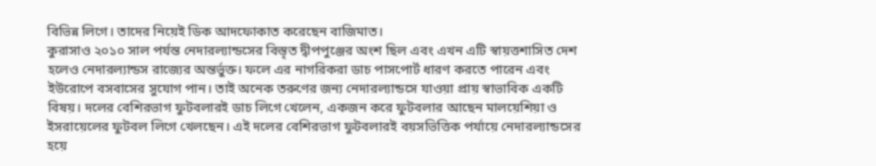বিভিন্ন লিগে। তাদের নিয়েই ডিক আদফোকাত করেছেন বাজিমাত।
কুরাসাও ২০১০ সাল পর্যন্ত নেদারল্যান্ডসের বিস্তৃত দ্বীপপুঞ্জের অংশ ছিল এবং এখন এটি স্বায়ত্তশাসিত দেশ হলেও নেদারল্যান্ডস রাজ্যের অন্তর্ভুক্ত। ফলে এর নাগরিকরা ডাচ পাসপোর্ট ধারণ করতে পারেন এবং ইউরোপে বসবাসের সুযোগ পান। তাই অনেক তরুণের জন্য নেদারল্যান্ডসে যাওয়া প্রায় স্বাভাবিক একটি বিষয়। দলের বেশিরভাগ ফুটবলারই ডাচ লিগে খেলেন, একজন করে ফুটবলার আছেন মালয়েশিয়া ও ইসরায়েলের ফুটবল লিগে খেলছেন। এই দলের বেশিরভাগ ফুটবলারই বয়সভিত্তিক পর্যায়ে নেদারল্যান্ডসের হয়ে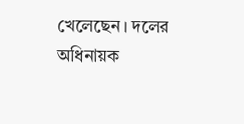খেলেছেন। দলের অধিনায়ক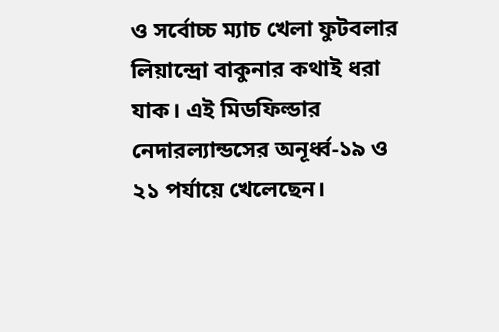ও সর্বোচ্চ ম্যাচ খেলা ফুটবলার লিয়ান্দ্রো বাকুনার কথাই ধরা যাক। এই মিডফিল্ডার নেদারল্যান্ডসের অনূর্ধ্ব-১৯ ও ২১ পর্যায়ে খেলেছেন।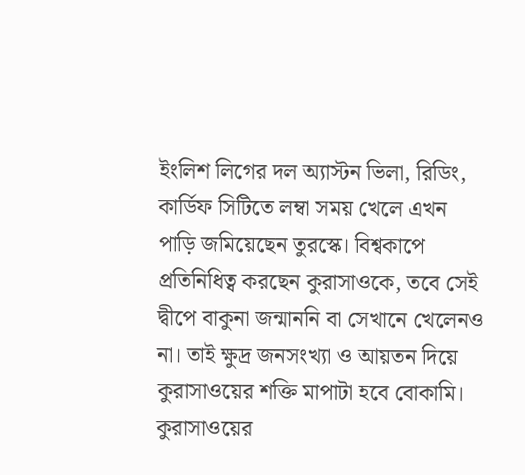ইংলিশ লিগের দল অ্যাস্টন ভিলা, রিডিং, কার্ডিফ সিটিতে লম্বা সময় খেলে এখন পাড়ি জমিয়েছেন তুরস্কে। বিশ্বকাপে প্রতিনিধিত্ব করছেন কুরাসাওকে, তবে সেই দ্বীপে বাকুনা জন্মাননি বা সেখানে খেলেনও না। তাই ক্ষুদ্র জনসংখ্যা ও আয়তন দিয়ে কুরাসাওয়ের শক্তি মাপাটা হবে বোকামি। কুরাসাওয়ের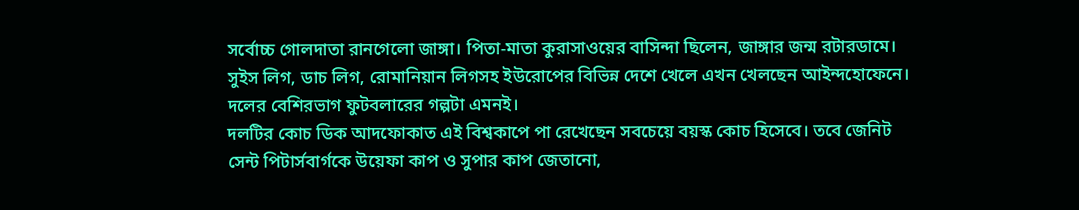সর্বোচ্চ গোলদাতা রানগেলো জাঙ্গা। পিতা-মাতা কুরাসাওয়ের বাসিন্দা ছিলেন, জাঙ্গার জন্ম রটারডামে। সুইস লিগ, ডাচ লিগ, রোমানিয়ান লিগসহ ইউরোপের বিভিন্ন দেশে খেলে এখন খেলছেন আইন্দহোফেনে। দলের বেশিরভাগ ফুটবলারের গল্পটা এমনই।
দলটির কোচ ডিক আদফোকাত এই বিশ্বকাপে পা রেখেছেন সবচেয়ে বয়স্ক কোচ হিসেবে। তবে জেনিট সেন্ট পিটার্সবার্গকে উয়েফা কাপ ও সুপার কাপ জেতানো,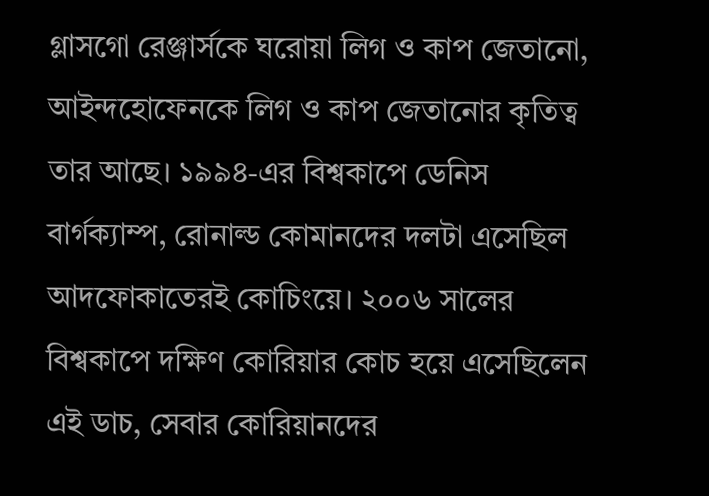গ্লাসগো রেঞ্জার্সকে ঘরোয়া লিগ ও কাপ জেতানো, আইন্দহোফেনকে লিগ ও কাপ জেতানোর কৃতিত্ব তার আছে। ১৯৯৪-এর বিশ্বকাপে ডেনিস বার্গক্যাম্প, রোনাল্ড কোমানদের দলটা এসেছিল আদফোকাতেরই কোচিংয়ে। ২০০৬ সালের বিশ্বকাপে দক্ষিণ কোরিয়ার কোচ হয়ে এসেছিলেন এই ডাচ, সেবার কোরিয়ানদের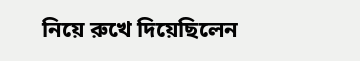নিয়ে রুখে দিয়েছিলেন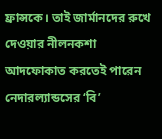ফ্রান্সকে। তাই জার্মানদের রুখে দেওয়ার নীলনকশা আদফোকাত করতেই পারেন নেদারল্যান্ডসের ‘বি’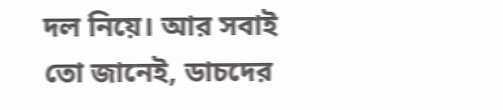দল নিয়ে। আর সবাই তো জানেই, ডাচদের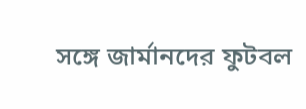সঙ্গে জার্মানদের ফুটবল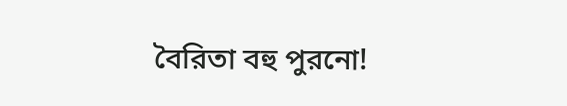বৈরিতা বহু পুরনো!